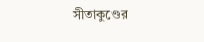সীতাকুণ্ডের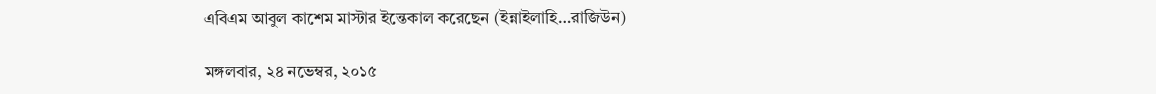এবিএম আবুল কাশেম মাস্টার ইন্তেকাল করেছেন (ইন্নাইলাহি…রাজিউন)

মঙ্গলবার, ২৪ নভেম্বর, ২০১৫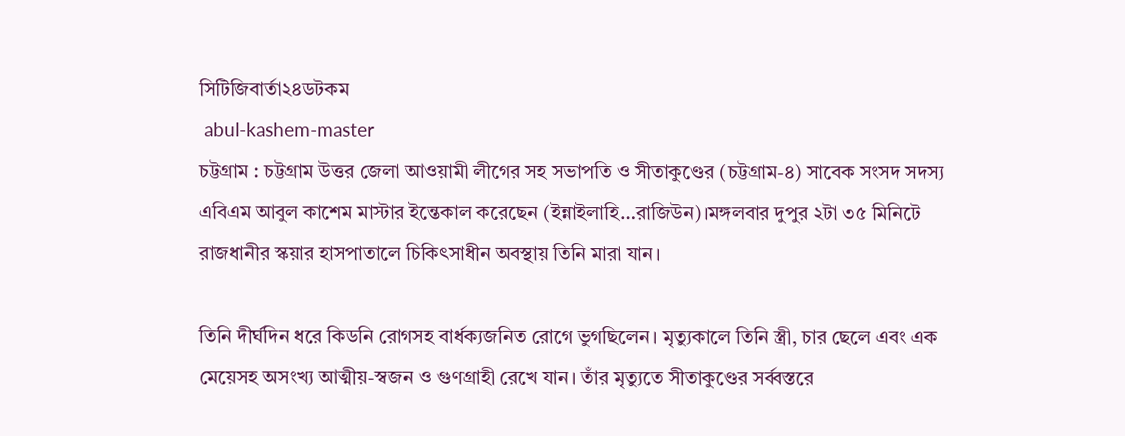সিটিজিবার্তা২৪ডটকম
 abul-kashem-master
চট্টগ্রাম : চট্টগ্রাম উত্তর জেলা আওয়ামী লীগের সহ সভাপতি ও সীতাকুণ্ডের (চট্টগ্রাম-৪) সাবেক সংসদ সদস্য  এবিএম আবুল কাশেম মাস্টার ইন্তেকাল করেছেন (ইন্নাইলাহি…রাজিউন)।মঙ্গলবার দুপুর ২টা ৩৫ মিনিটে রাজধানীর স্কয়ার হাসপাতালে চিকিৎসাধীন অবস্থায় তিনি মারা যান।

তিনি দীর্ঘদিন ধরে কিডনি রোগসহ বার্ধক্যজনিত রোগে ভুগছিলেন। মৃত্যুকালে তিনি স্ত্রী, চার ছেলে এবং এক মেয়েসহ অসংখ্য আত্মীয়-স্বজন ও গুণগ্রাহী রেখে যান। তাঁর মৃত্যুতে সীতাকুণ্ডের সর্ব্বস্তরে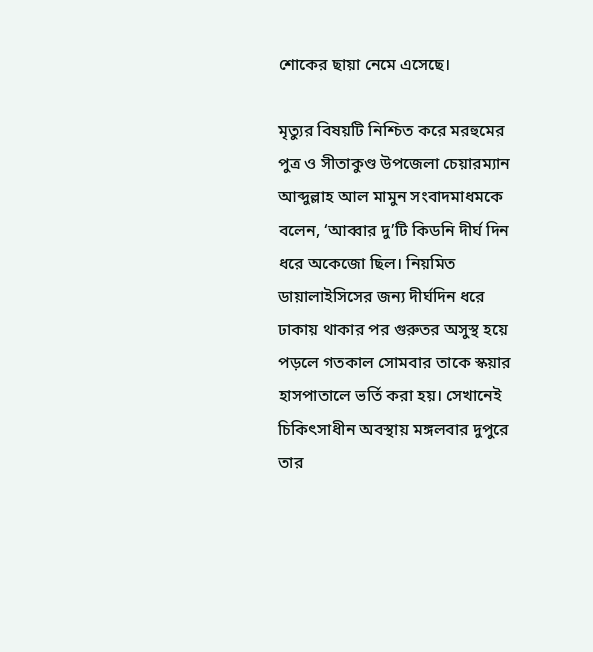শোকের ছায়া নেমে এসেছে।

মৃত্যুর বিষয়টি নিশ্চিত করে মরহুমের পুত্র ও সীতাকুণ্ড উপজেলা চেয়ারম্যান আব্দুল্লাহ আল মামুন সংবাদমাধমকে বলেন, ‘আব্বার দু’টি কিডনি দীর্ঘ দিন ধরে অকেজো ছিল। নিয়মিত ডায়ালাইসিসের জন্য দীর্ঘদিন ধরে ঢাকায় থাকার পর গুরুতর অসুস্থ হয়ে পড়লে গতকাল সোমবার তাকে স্কয়ার হাসপাতালে ভর্তি করা হয়। সেখানেই  চিকিৎসাধীন অবস্থায় মঙ্গলবার দুপুরে তার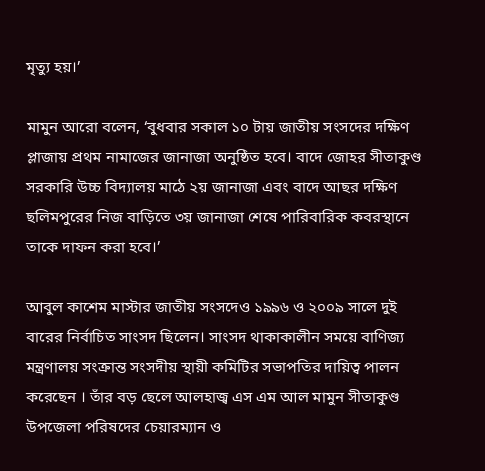মৃত্যু হয়।’

মামুন আরো বলেন, ‘বুধবার সকাল ১০ টায় জাতীয় সংসদের দক্ষিণ প্লাজায় প্রথম নামাজের জানাজা অনুষ্ঠিত হবে। বাদে জোহর সীতাকুণ্ড সরকারি উচ্চ বিদ্যালয় মাঠে ২য় জানাজা এবং বাদে আছর দক্ষিণ ছলিমপুরের নিজ বাড়িতে ৩য় জানাজা শেষে পারিবারিক কবরস্থানে তাকে দাফন করা হবে।’

আবুল কাশেম মাস্টার জাতীয় সংসদেও ১৯৯৬ ও ২০০৯ সালে দুই বারের নির্বাচিত সাংসদ ছিলেন। সাংসদ থাকাকালীন সময়ে বাণিজ্য মন্ত্রণালয় সংক্রান্ত সংসদীয় স্থায়ী কমিটির সভাপতির দায়িত্ব পালন করেছেন । তাঁর বড় ছেলে আলহাজ্ব এস এম আল মামুন সীতাকুণ্ড উপজেলা পরিষদের চেয়ারম্যান ও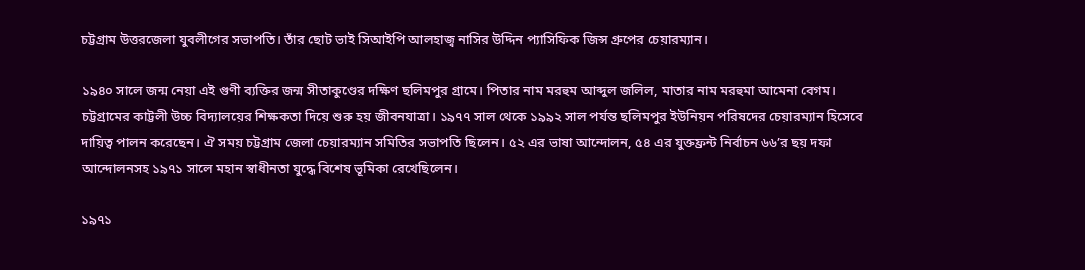চট্টগ্রাম উত্তরজেলা যুবলীগের সভাপতি। তাঁর ছোট ভাই সিআইপি আলহাজ্ব নাসির উদ্দিন প্যাসিফিক জিন্স গ্রুপের চেয়ারম্যান।

১৯৪০ সালে জন্ম নেয়া এই গুণী ব্যক্তির জন্ম সীতাকুণ্ডের দক্ষিণ ছলিমপুর গ্রামে। পিতার নাম মরহুম আব্দুল জলিল, মাতার নাম মরহুমা আমেনা বেগম। চট্টগ্রামের কাট্টলী উচ্চ বিদ্যালয়ের শিক্ষকতা দিয়ে শুরু হয় জীবনযাত্রা। ১৯৭৭ সাল থেকে ১৯৯২ সাল পর্যন্ত ছলিমপুর ইউনিয়ন পরিষদের চেয়ারম্যান হিসেবে দায়িত্ব পালন করেছেন। ঐ সময় চট্টগ্রাম জেলা চেয়ারম্যান সমিতির সভাপতি ছিলেন। ৫২ এর ভাষা আন্দোলন, ৫৪ এর যুক্তফ্রন্ট নির্বাচন ৬৬’র ছয় দফা আন্দোলনসহ ১৯৭১ সালে মহান স্বাধীনতা যুদ্ধে বিশেষ ভূমিকা রেখেছিলেন।

১৯৭১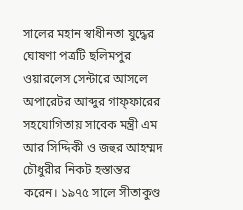সালের মহান স্বাধীনতা যুদ্ধের ঘোষণা পত্রটি ছলিমপুর ওয়ারলেস সেন্টারে আসলে অপারেটর আব্দুর গাফ্ফারের সহযোগিতায় সাবেক মন্ত্রী এম আর সিদ্দিকী ও জহুর আহম্মদ চৌধুরীর নিকট হস্তান্তর করেন। ১৯৭৫ সালে সীতাকুণ্ড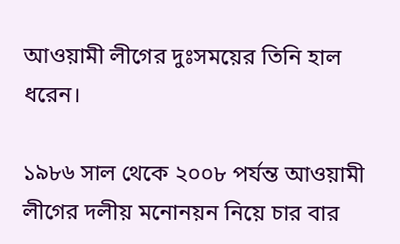আওয়ামী লীগের দুঃসময়ের তিনি হাল ধরেন।

১৯৮৬ সাল থেকে ২০০৮ পর্যন্ত আওয়ামী লীগের দলীয় মনোনয়ন নিয়ে চার বার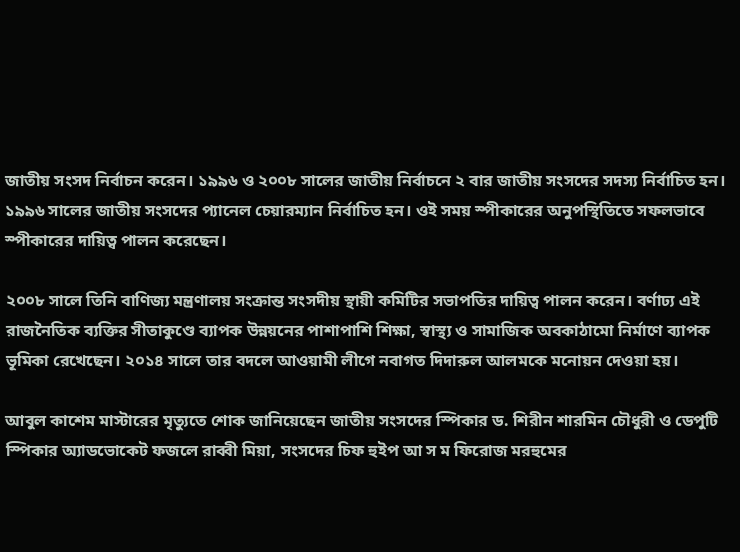জাতীয় সংসদ নির্বাচন করেন। ১৯৯৬ ও ২০০৮ সালের জাতীয় নির্বাচনে ২ বার জাতীয় সংসদের সদস্য নির্বাচিত হন। ১৯৯৬ সালের জাতীয় সংসদের প্যানেল চেয়ারম্যান নির্বাচিত হন। ওই সময় স্পীকারের অনুপস্থিতিতে সফলভাবে স্পীকারের দায়িত্ব পালন করেছেন।

২০০৮ সালে তিনি বাণিজ্য মন্ত্রণালয় সংক্রান্ত সংসদীয় স্থায়ী কমিটির সভাপতির দায়িত্ব পালন করেন। বর্ণাঢ্য এই রাজনৈতিক ব্যক্তির সীতাকুণ্ডে ব্যাপক উন্নয়নের পাশাপাশি শিক্ষা, স্বাস্থ্য ও সামাজিক অবকাঠামো নির্মাণে ব্যাপক ভূমিকা রেখেছেন। ২০১৪ সালে তার বদলে আওয়ামী লীগে নবাগত দিদারুল আলমকে মনোয়ন দেওয়া হয়।

আবুল কাশেম মাস্টারের মৃত্যুতে শোক জানিয়েছেন জাতীয় সংসদের স্পিকার ড. শিরীন শারমিন চৌধুরী ও ডেপুটি স্পিকার অ্যাডভোকেট ফজলে রাব্বী মিয়া, সংসদের চিফ হুইপ আ স ম ফিরোজ মরহুমের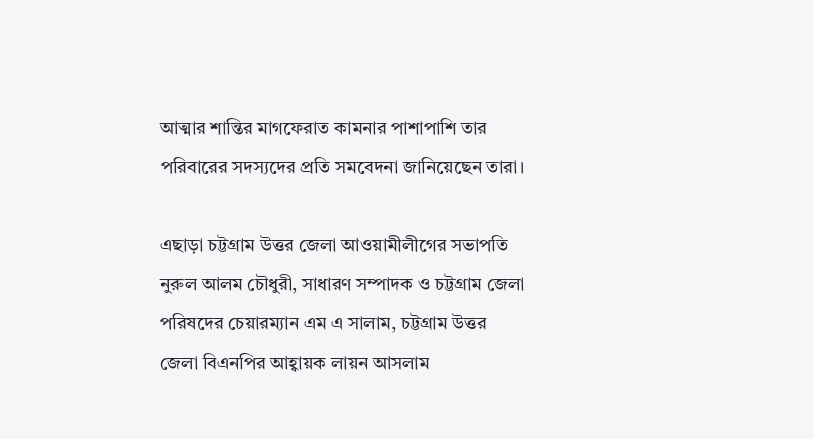আত্মার শান্তির মাগফেরাত কামনার পাশাপাশি তার পরিবারের সদস্যদের প্রতি সমবেদনা জানিয়েছেন তারা।

এছাড়া চট্টগ্রাম উত্তর জেলা আওয়ামীলীগের সভাপতি নুরুল আলম চৌধুরী, সাধারণ সম্পাদক ও চট্টগ্রাম জেলা পরিষদের চেয়ারম্যান এম এ সালাম, চট্টগ্রাম উত্তর জেলা বিএনপির আহ্বায়ক লায়ন আসলাম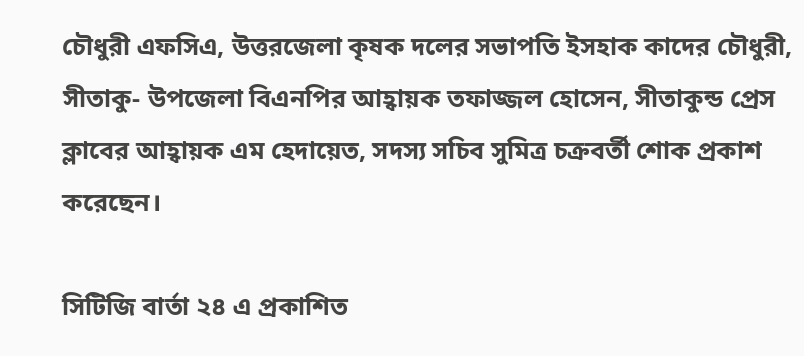চৌধুরী এফসিএ, উত্তরজেলা কৃষক দলের সভাপতি ইসহাক কাদের চৌধুরী, সীতাকু- উপজেলা বিএনপির আহ্বায়ক তফাজ্জল হোসেন, সীতাকুন্ড প্রেস ক্লাবের আহ্বায়ক এম হেদায়েত, সদস্য সচিব সুমিত্র চক্রবর্তী শোক প্রকাশ করেছেন।

সিটিজি বার্তা ২৪ এ প্রকাশিত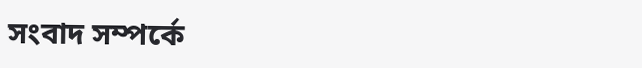সংবাদ সম্পর্কে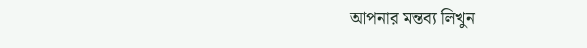আপনার মন্তব্য লিখুন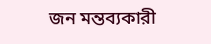জন মন্তব্যকারী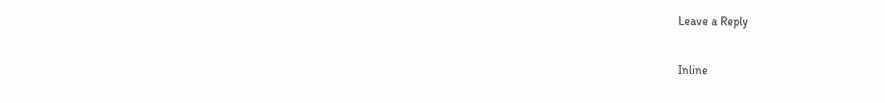Leave a Reply

Inline